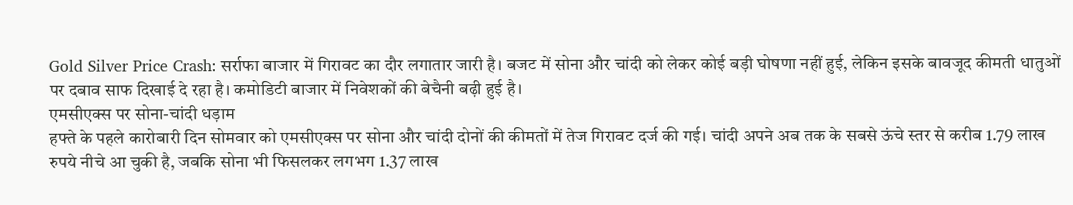Gold Silver Price Crash: सर्राफा बाजार में गिरावट का दौर लगातार जारी है। बजट में सोना और चांदी को लेकर कोई बड़ी घोषणा नहीं हुई, लेकिन इसके बावजूद कीमती धातुओं पर दबाव साफ दिखाई दे रहा है। कमोडिटी बाजार में निवेशकों की बेचैनी बढ़ी हुई है।
एमसीएक्स पर सोना-चांदी धड़ाम
हफ्ते के पहले कारोबारी दिन सोमवार को एमसीएक्स पर सोना और चांदी दोनों की कीमतों में तेज गिरावट दर्ज की गई। चांदी अपने अब तक के सबसे ऊंचे स्तर से करीब 1.79 लाख रुपये नीचे आ चुकी है, जबकि सोना भी फिसलकर लगभग 1.37 लाख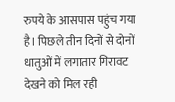रुपये के आसपास पहुंच गया है। पिछले तीन दिनों से दोनों धातुओं में लगातार गिरावट देखने को मिल रही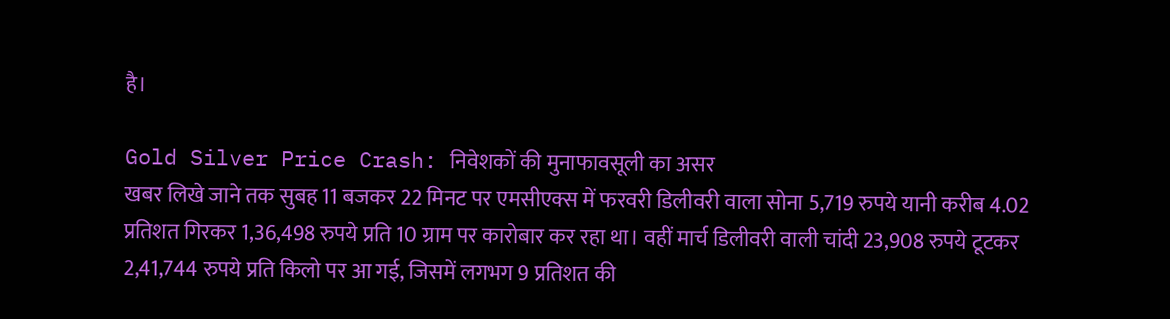है।

Gold Silver Price Crash: निवेशकों की मुनाफावसूली का असर
खबर लिखे जाने तक सुबह 11 बजकर 22 मिनट पर एमसीएक्स में फरवरी डिलीवरी वाला सोना 5,719 रुपये यानी करीब 4.02 प्रतिशत गिरकर 1,36,498 रुपये प्रति 10 ग्राम पर कारोबार कर रहा था। वहीं मार्च डिलीवरी वाली चांदी 23,908 रुपये टूटकर 2,41,744 रुपये प्रति किलो पर आ गई, जिसमें लगभग 9 प्रतिशत की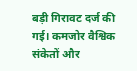बड़ी गिरावट दर्ज की गई। कमजोर वैश्विक संकेतों और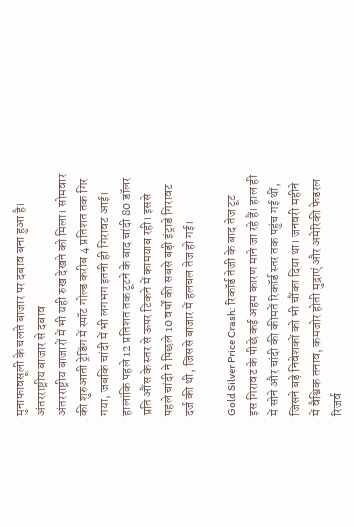मुनाफावसूली के चलते बाजार पर दबाव बना हुआ है।
अंतरराष्ट्रीय बाजार से दबाव
अंतरराष्ट्रीय बाजारों में भी यही रुख देखने को मिला। सोमवार की शुरुआती ट्रेडिंग में स्पॉट गोल्ड करीब 4 प्रतिशत तक गिर गया, जबकि चांदी में भी लगभग इतनी ही गिरावट आई। हालांकि पहले 12 प्रतिशत तक टूटने के बाद चांदी 80 डॉलर प्रति औंस के स्तर से ऊपर टिकने में कामयाब रही। इससे पहले चांदी ने पिछले 10 वर्षों की सबसे बड़ी इंट्राडे गिरावट दर्ज की थी, जिससे बाजार में हलचल तेज हो गई।

Gold Silver Price Crash: रिकॉर्ड तेजी के बाद तेज टूट
इस गिरावट के पीछे कई अहम कारण माने जा रहे हैं। हाल ही में सोने और चांदी की कीमतें रिकॉर्ड स्तर तक पहुंच गई थीं, जिसने बड़े निवेशकों को भी चौंका दिया था। जनवरी महीने में वैश्विक तनाव, कमजोर होती मुद्राएं और अमेरिकी फेडरल रिजर्व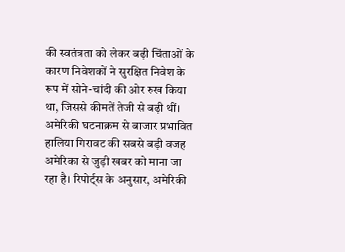की स्वतंत्रता को लेकर बढ़ी चिंताओं के कारण निवेशकों ने सुरक्षित निवेश के रूप में सोने-चांदी की ओर रुख किया था, जिससे कीमतें तेजी से बढ़ी थीं।
अमेरिकी घटनाक्रम से बाजार प्रभावित
हालिया गिरावट की सबसे बड़ी वजह अमेरिका से जुड़ी खबर को माना जा रहा है। रिपोर्ट्स के अनुसार, अमेरिकी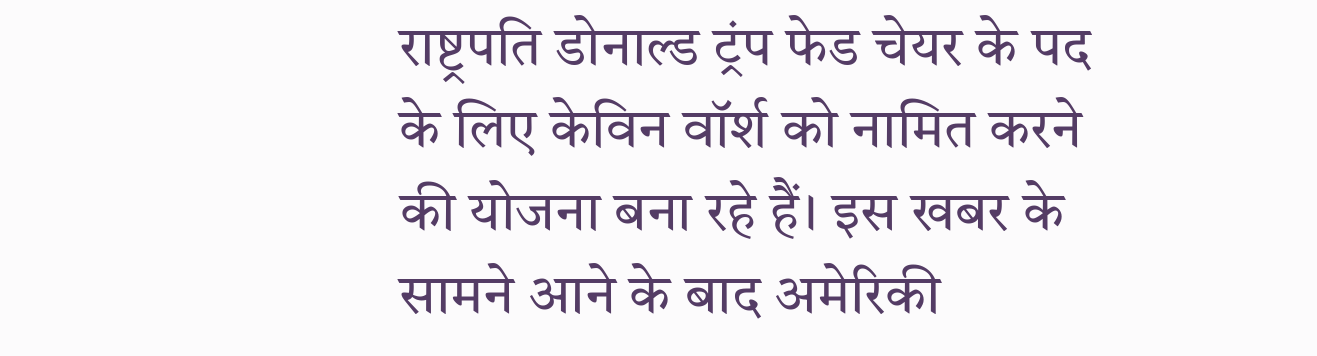राष्ट्रपति डोनाल्ड ट्रंप फेड चेयर के पद के लिए केविन वॉर्श को नामित करने की योजना बना रहे हैं। इस खबर के सामने आने के बाद अमेरिकी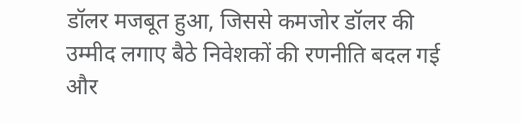डॉलर मजबूत हुआ, जिससे कमजोर डॉलर की उम्मीद लगाए बैठे निवेशकों की रणनीति बदल गई और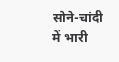सोने-चांदी में भारी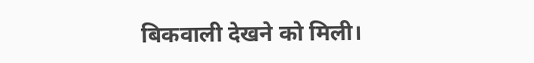बिकवाली देखने को मिली।